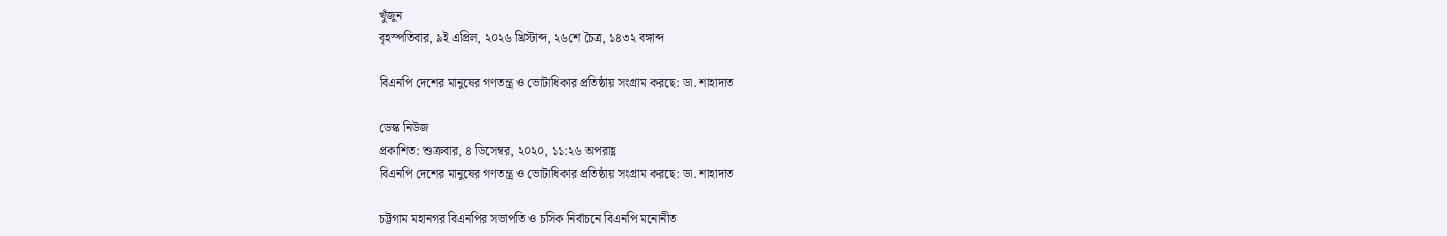খুঁজুন
বৃহস্পতিবার, ৯ই এপ্রিল, ২০২৬ খ্রিস্টাব্দ, ২৬শে চৈত্র, ১৪৩২ বঙ্গাব্দ

বিএন‌পি দে‌শের মানুষের গণতন্ত্র ও ভোটা‌ধিকার প্র‌তিষ্ঠায় সংগ্রাম কর‌ছে: ডা. শাহাদাত

ডেস্ক নিউজ
প্রকাশিত: শুক্রবার, ৪ ডিসেম্বর, ২০২০, ১১:২৬ অপরাহ্ণ
বিএন‌পি দে‌শের মানুষের গণতন্ত্র ও ভোটা‌ধিকার প্র‌তিষ্ঠায় সংগ্রাম কর‌ছে: ডা. শাহাদাত

চট্টগাম মহানগর বিএন‌পির সভাপ‌তি ও চ‌সিক নির্বাচ‌নে বিএন‌পি ম‌নোনীত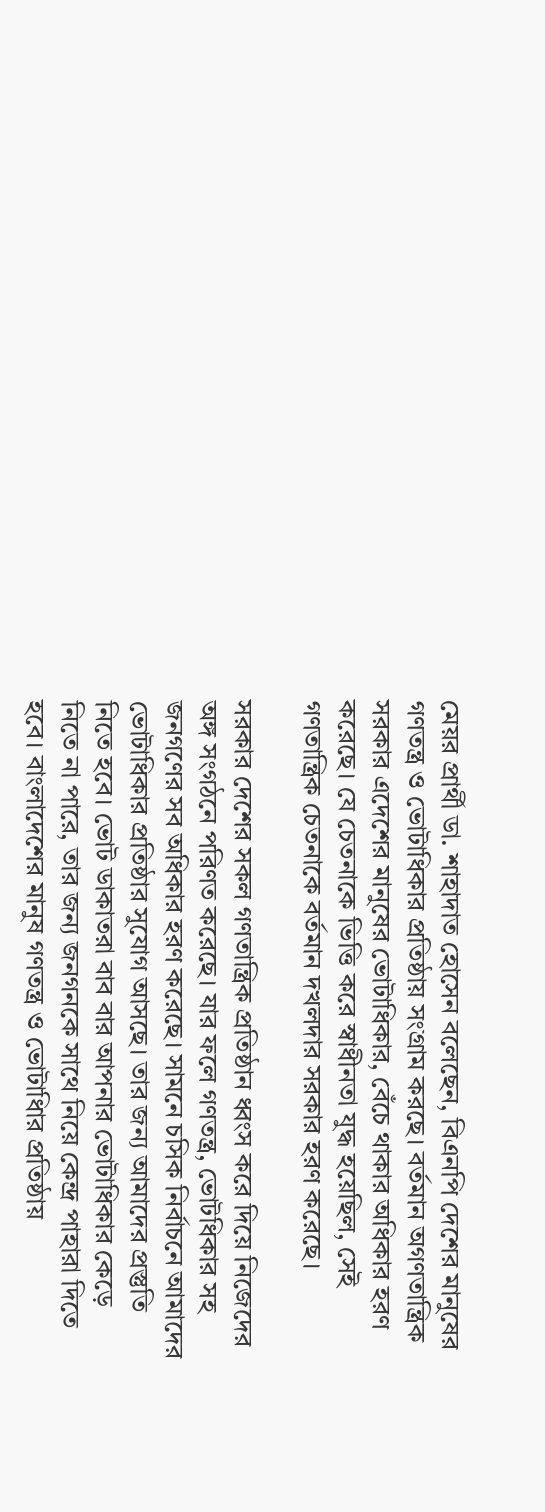মেয়র প্রার্থী ডা. শাহাদাত‌ হো‌সেন বলেছেন, বিএন‌পি দে‌শের মানুষের গণতন্ত্র ও ভোটা‌ধিকার প্র‌তিষ্ঠায় সংগ্রাম কর‌ছে। বর্তমান অগণতা‌ন্ত্রিক সরকার এদেশের মানুষের ভোটাধিকার, বেঁচে থাকার অধিকার হরণ করেছে। যে চেতনাকে ভিত্তি করে স্বাধীনতা যুদ্ধ হয়েছিল, সেই গণতান্ত্রিক চেতনাকে বর্তমান দখলদার সরকার হরণ করেছে।

সরকার দে‌শের সকল গণতান্ত্রিক প্রতিষ্ঠান ধ্বংস করে দি‌য়ে নি‌জে‌দের অঙ্গ সংগঠ‌নে প‌রিণত ক‌রেছে। যার ফ‌লে গণতন্ত্র, ভোট‌ধিকার সহ জনগণের সব অধিকার হরণ করেছে। সা‌মনে চ‌সিক নির্বাচ‌নে আমা‌দের ভোটা‌ধিকার প্রতিষ্ঠার সু‌যোগ আস‌ছে। তার জন্য আমা‌দের প্রস্তুতি নি‌তে হ‌বে। ভোট ডাকাতরা বাব বার আপনার ভোটা‌ধিকার কে‌ড়ে নি‌তে না পা‌রে, তার জন্য জনগন‌কে সা‌থে নি‌য়ে কেন্দ্র পাহারা দিতে হ‌বে। বাংলাদে‌শের মানুষ গণতন্ত্র ও ভোটা‌ধিার প্রতিষ্ঠায়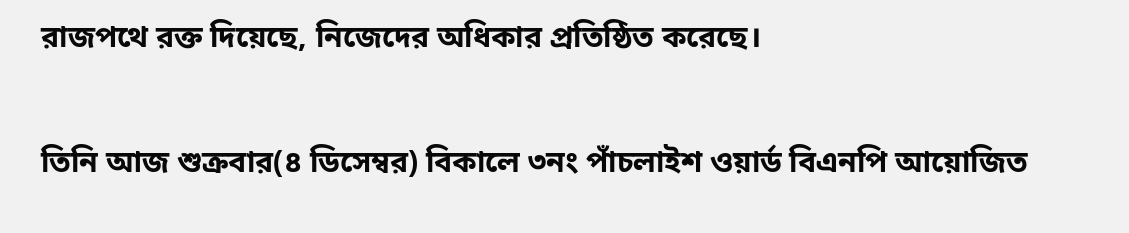রাজপ‌থে রক্ত দি‌য়েছে, নি‌জে‌দের অ‌ধিকার প্রতি‌ষ্ঠিত করে‌ছে।

তি‌নি আজ শুক্রবার(৪ ডিসেম্বর) বিকা‌লে ৩নং পাঁচলাইশ ওয়ার্ড বিএন‌পি আ‌য়ো‌জিত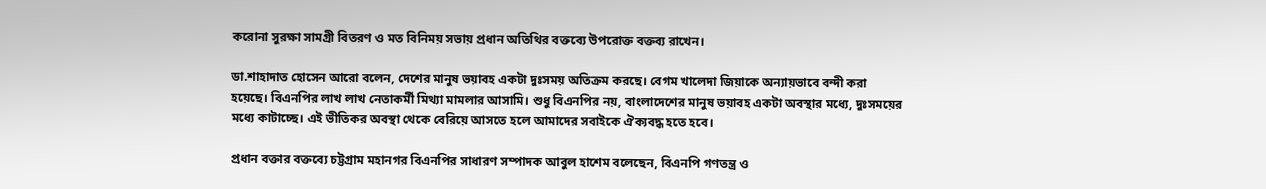ক‌রোনা সুরক্ষা সামগ্রী বিতরণ ও মত বি‌নিময় সভায় প্রধান অ‌তি‌থির বক্ত‌ব্যে উপ‌রোক্ত বক্তব্য রা‌খেন।

ডা.শাহাদাত‌ হো‌সেন আরো বলেন, দেশের মানুষ ভয়াবহ একটা দুঃসময় অতিক্রম করছে। বেগম খালেদা জিয়াকে অন্যায়ভাবে বন্দী করা হয়েছে। বিএনপির লাখ লাখ নেতাকর্মী মিথ্যা মামলার আসামি। শুধু বিএনপির নয়, বাংলাদেশের মানুষ ভয়াবহ একটা অবস্থার মধ্যে, দুঃসময়ের মধ্যে কাটাচ্ছে। এই ভীতিকর অবস্থা থেকে বেরিয়ে আসতে হলে আমাদের সবাইকে ঐক্যবদ্ধ হতে হবে।

প্রধান বক্তার বক্তব্যে চট্টগ্রাম মহানগর বিএনপির সাধারণ সম্পাদক আবুল হাশেম বলেছেন, বিএনপি গণতন্ত্র ও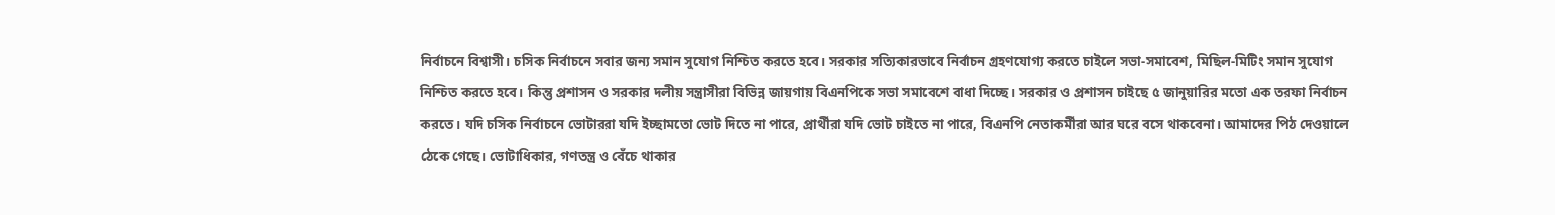নির্বাচনে বিশ্বাসী। চ‌সিক নির্বাচ‌নে সবার জন্য সমান সুযোগ নিশ্চিত করতে হবে। সরকার সত্যিকারভাবে নির্বাচন গ্রহণযোগ্য করতে চাইলে সভা-সমাবেশ, মিছিল-মিটিং সমান সু‌যোগ নি‌শ্চিত কর‌তে হ‌বে। কিন্তু প্রশাসন ও সরকার দলীয় সন্ত্রাসীরা বি‌ভিন্ন জায়গায় বিএন‌পি‌কে সভা সমা‌বে‌শে বাধা দি‌চ্ছে। সরকার ও প্রশাসন চাই‌ছে ৫ জানুয়ারির মতো এক তরফা নির্বাচন কর‌তে। য‌দি চ‌সিক নির্বাচ‌নে ভোটাররা যদি ইচ্ছামতো ভোট দিতে না পারে, প্রার্থীরা যদি ভোট চাইতে না পারে, বিএন‌পি নেতাকর্মীরা আর ঘ‌রে ব‌সে থাক‌বেনা। আমা‌দের পিঠ দেওয়ালে ঠে‌কে গেছে। ভোটা‌ধিকার, গণতন্ত্র ‌ও বেঁ‌চে থাকার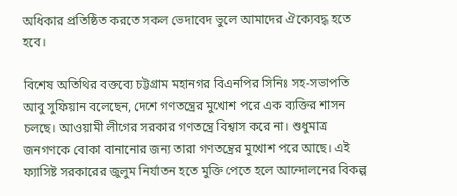অ‌ধিকার প্রতি‌ষ্ঠিত ক‌রতে সকল ভেদা‌বেদ ভুলে আমা‌দের ঐ‌ক্যেবদ্ধ হ‌তে হ‌বে।

বি‌শেষ অ‌তি‌থির বক্ত‌ব্যে চট্টগ্রাম মহানগর বিএন‌পির সি‌নিঃ সহ-সভাপ‌তি আবু সু‌ফিয়ান ব‌লে‌ছেন, দে‌শে গণতন্ত্রের মুখোশ পরে এক ব্যক্তির শাসন চলছে। আওয়ামী লীগের সরকার গণতন্ত্রে বিশ্বাস করে না। শুধুমাত্র জনগণকে বোকা বানানোর জন্য তারা গণতন্ত্রের মুখোশ পরে আ‌ছে। এই ফ্যা‌সিষ্ট সরকারের জুলুম নির্যাতন হ‌তে মু‌ক্তি পে‌তে হ‌লে আ‌ন্দোল‌নের বিকল্প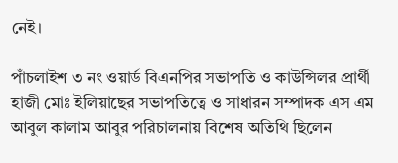নেই।

পাঁচলাইশ ৩ নং ওয়ার্ড বিএনপির সভাপতি ও কাউন্সিলর প্রার্থী হাজী মোঃ ইলিয়াছের সভাপতিত্বে ও সাধারন সম্পাদক এস এম আবুল কালাম আবুর পরিচালনায় বিশেষ অতিথি ছিলেন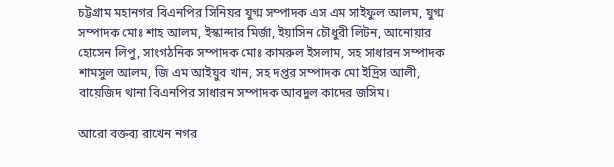চট্টগ্রাম মহানগর বিএনপির সিনিয়র যুগ্ম সম্পাদক এস এম সাইফুল আলম, যুগ্ম সম্পাদক মোঃ শাহ আলম, ইস্কান্দার মির্জা, ইয়াসিন চৌধুরী লিটন, আনোয়ার হোসেন লিপু, সাংগঠনিক সম্পাদক মোঃ কামরুল ইসলাম, সহ সাধারন সম্পাদক শামসুল আলম, জি এম আইয়ুব খান, সহ দপ্তর সম্পাদক মো ইদ্রিস আলী, বায়েজিদ থানা বিএনপির সাধারন সম্পাদক আবদুল কাদের জসিম।

আরো বক্তব্য রাখেন নগর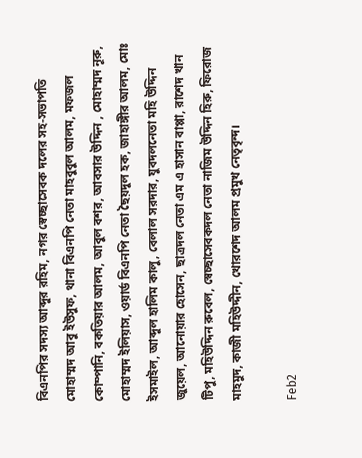বিএনপির সদস্য আব্দুর রহিম, নগর স্বেচ্ছাসেবক দলের সহ-সভাপতি মোহাম্মদ আবু ইউসুফ, থানা বিএনপি নেতা মাহবুবুল আলম, মফজল কোম্পানি, বকতিয়ার আলম, আবুল বশর, আবসার উদ্দিন , মোহাম্মদ নূরু, মোহাম্মদ ইলিয়াস, ওয়ার্ড বিএনপি নেতা ছৈয়দুল হক, জাহাঙ্গীর আলম, মোঃ ইসমাইল, আব্দুল হালিম কালু, বেলাল সরদার, যুবদলনেতা মহি উদ্দিন জুয়েল, আনোয়ার হোসেন, ছাত্রদল নেতা এম এ হাসান বাপ্পা, রাশেদ খান টিপু, মহিউদ্দিন রুবেল, স্বেচ্ছাসেবকদল নেতা নাজিম উদ্দিন হিরু, ফিরোজ মাহমুদ, কাজী মহিউদ্দীন, খোরশেদ আলম প্রমুখ নেতৃবৃন্দ।

Feb2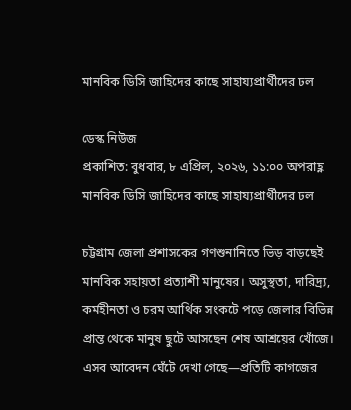মানবিক ডিসি জাহিদের কাছে সাহায্যপ্রার্থীদের ঢল

ডেস্ক নিউজ
প্রকাশিত: বুধবার, ৮ এপ্রিল, ২০২৬, ১১:০০ অপরাহ্ণ
মানবিক ডিসি জাহিদের কাছে সাহায্যপ্রার্থীদের ঢল

চট্টগ্রাম জেলা প্রশাসকের গণশুনানিতে ভিড় বাড়ছেই মানবিক সহায়তা প্রত্যাশী মানুষের। অসুস্থতা, দারিদ্র্য, কর্মহীনতা ও চরম আর্থিক সংকটে পড়ে জেলার বিভিন্ন প্রান্ত থেকে মানুষ ছুটে আসছেন শেষ আশ্রয়ের খোঁজে। এসব আবেদন ঘেঁটে দেখা গেছে—প্রতিটি কাগজের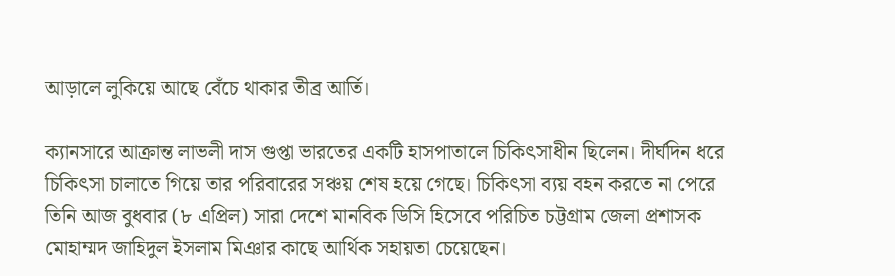আড়ালে লুকিয়ে আছে বেঁচে থাকার তীব্র আর্তি।

ক্যানসারে আক্রান্ত লাভলী দাস গুপ্তা ভারতের একটি হাসপাতালে চিকিৎসাধীন ছিলেন। দীর্ঘদিন ধরে চিকিৎসা চালাতে গিয়ে তার পরিবারের সঞ্চয় শেষ হয়ে গেছে। চিকিৎসা ব্যয় বহন করতে না পেরে তিনি আজ বুধবার (৮ এপ্রিল) সারা দেশে মানবিক ডিসি হিসেবে পরিচিত চট্টগ্রাম জেলা প্রশাসক মোহাম্মদ জাহিদুল ইসলাম মিঞার কাছে আর্থিক সহায়তা চেয়েছেন।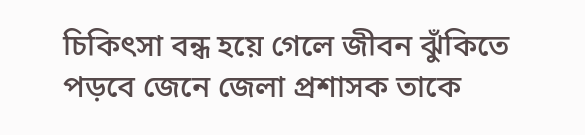চিকিৎসা বন্ধ হয়ে গেলে জীবন ঝুঁকিতে পড়বে জেনে জেলা প্রশাসক তাকে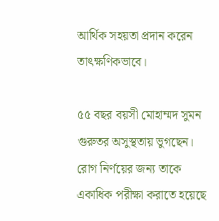আর্থিক সহয়তা প্রদান করেন তাৎক্ষণিকভাবে।

৫৫ বছর বয়সী মোহাম্মদ সুমন গুরুতর অসুস্থতায় ভুগছেন। রোগ নির্ণয়ের জন্য তাকে একাধিক পরীক্ষা করাতে হয়েছে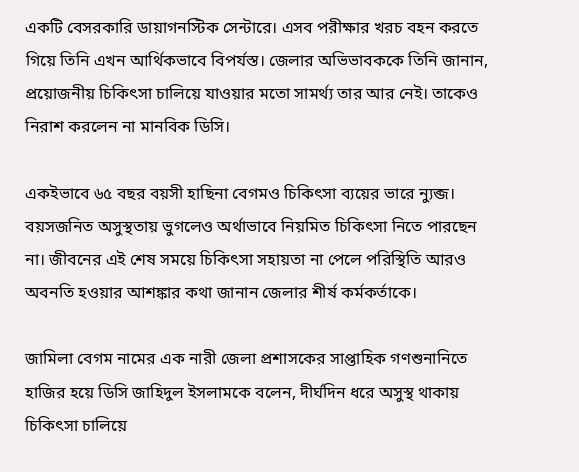একটি বেসরকারি ডায়াগনস্টিক সেন্টারে। এসব পরীক্ষার খরচ বহন করতে গিয়ে তিনি এখন আর্থিকভাবে বিপর্যস্ত। জেলার অভিভাবককে তিনি জানান, প্রয়োজনীয় চিকিৎসা চালিয়ে যাওয়ার মতো সামর্থ্য তার আর নেই। তাকেও নিরাশ করলেন না মানবিক ডিসি।

একইভাবে ৬৫ বছর বয়সী হাছিনা বেগমও চিকিৎসা ব্যয়ের ভারে ন্যুব্জ। বয়সজনিত অসুস্থতায় ভুগলেও অর্থাভাবে নিয়মিত চিকিৎসা নিতে পারছেন না। জীবনের এই শেষ সময়ে চিকিৎসা সহায়তা না পেলে পরিস্থিতি আরও অবনতি হওয়ার আশঙ্কার কথা জানান জেলার শীর্ষ কর্মকর্তাকে।

জামিলা বেগম নামের এক নারী জেলা প্রশাসকের সাপ্তাহিক গণশুনানিতে হাজির হয়ে ডিসি জাহিদুল ইসলামকে বলেন, দীর্ঘদিন ধরে অসুস্থ থাকায় চিকিৎসা চালিয়ে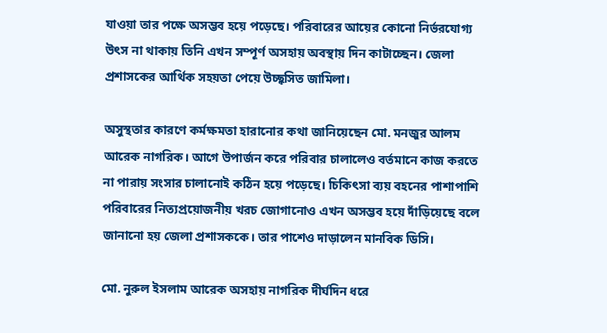যাওয়া তার পক্ষে অসম্ভব হয়ে পড়েছে। পরিবারের আয়ের কোনো নির্ভরযোগ্য উৎস না থাকায় তিনি এখন সম্পূর্ণ অসহায় অবস্থায় দিন কাটাচ্ছেন। জেলা প্রশাসকের আর্থিক সহয়তা পেয়ে উচ্ছ্বসিত জামিলা।

অসুস্থতার কারণে কর্মক্ষমতা হারানোর কথা জানিয়েছেন মো. মনজুর আলম আরেক নাগরিক। আগে উপার্জন করে পরিবার চালালেও বর্তমানে কাজ করতে না পারায় সংসার চালানোই কঠিন হয়ে পড়েছে। চিকিৎসা ব্যয় বহনের পাশাপাশি পরিবারের নিত্যপ্রয়োজনীয় খরচ জোগানোও এখন অসম্ভব হয়ে দাঁড়িয়েছে বলে জানানো হয় জেলা প্রশাসককে। তার পাশেও দাড়ালেন মানবিক ডিসি।

মো. নুরুল ইসলাম আরেক অসহায় নাগরিক দীর্ঘদিন ধরে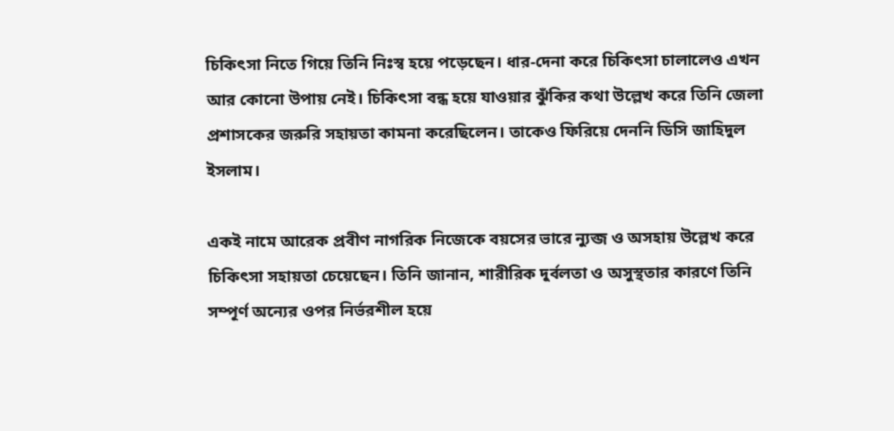চিকিৎসা নিতে গিয়ে তিনি নিঃস্ব হয়ে পড়েছেন। ধার-দেনা করে চিকিৎসা চালালেও এখন আর কোনো উপায় নেই। চিকিৎসা বন্ধ হয়ে যাওয়ার ঝুঁকির কথা উল্লেখ করে তিনি জেলা প্রশাসকের জরুরি সহায়তা কামনা করেছিলেন। তাকেও ফিরিয়ে দেননি ডিসি জাহিদুল ইসলাম।

একই নামে আরেক প্রবীণ নাগরিক নিজেকে বয়সের ভারে ন্যুব্জ ও অসহায় উল্লেখ করে চিকিৎসা সহায়তা চেয়েছেন। তিনি জানান, শারীরিক দুর্বলতা ও অসুস্থতার কারণে তিনি সম্পূর্ণ অন্যের ওপর নির্ভরশীল হয়ে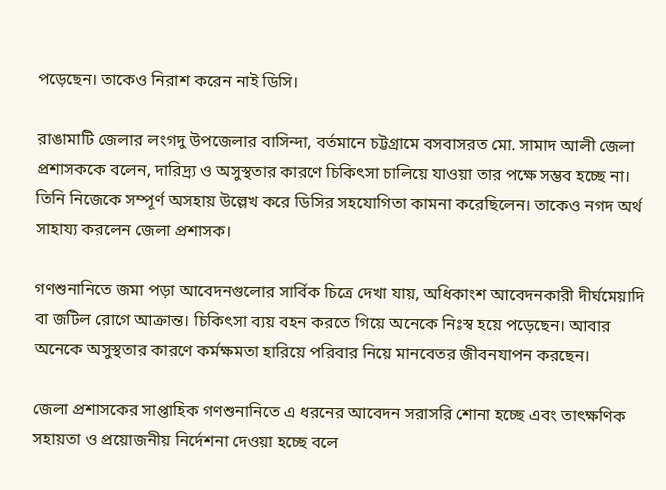পড়েছেন। তাকেও নিরাশ করেন নাই ডিসি।

রাঙামাটি জেলার লংগদু উপজেলার বাসিন্দা, বর্তমানে চট্টগ্রামে বসবাসরত মো. সামাদ আলী জেলা প্রশাসককে বলেন, দারিদ্র্য ও অসুস্থতার কারণে চিকিৎসা চালিয়ে যাওয়া তার পক্ষে সম্ভব হচ্ছে না। তিনি নিজেকে সম্পূর্ণ অসহায় উল্লেখ করে ডিসির সহযোগিতা কামনা করেছিলেন। তাকেও নগদ অর্থ সাহায্য করলেন জেলা প্রশাসক।

গণশুনানিতে জমা পড়া আবেদনগুলোর সার্বিক চিত্রে দেখা যায়, অধিকাংশ আবেদনকারী দীর্ঘমেয়াদি বা জটিল রোগে আক্রান্ত। চিকিৎসা ব্যয় বহন করতে গিয়ে অনেকে নিঃস্ব হয়ে পড়েছেন। আবার অনেকে অসুস্থতার কারণে কর্মক্ষমতা হারিয়ে পরিবার নিয়ে মানবেতর জীবনযাপন করছেন।

জেলা প্রশাসকের সাপ্তাহিক গণশুনানিতে এ ধরনের আবেদন সরাসরি শোনা হচ্ছে এবং তাৎক্ষণিক সহায়তা ও প্রয়োজনীয় নির্দেশনা দেওয়া হচ্ছে বলে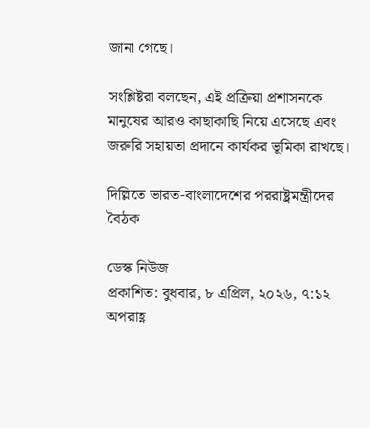জানা গেছে।

সংশ্লিষ্টরা বলছেন, এই প্রক্রিয়া প্রশাসনকে মানুষের আরও কাছাকাছি নিয়ে এসেছে এবং জরুরি সহায়তা প্রদানে কার্যকর ভূমিকা রাখছে।

দিল্লিতে ভারত-বাংলাদেশের পররাষ্ট্রমন্ত্রীদের বৈঠক

ডেস্ক নিউজ
প্রকাশিত: বুধবার, ৮ এপ্রিল, ২০২৬, ৭:১২ অপরাহ্ণ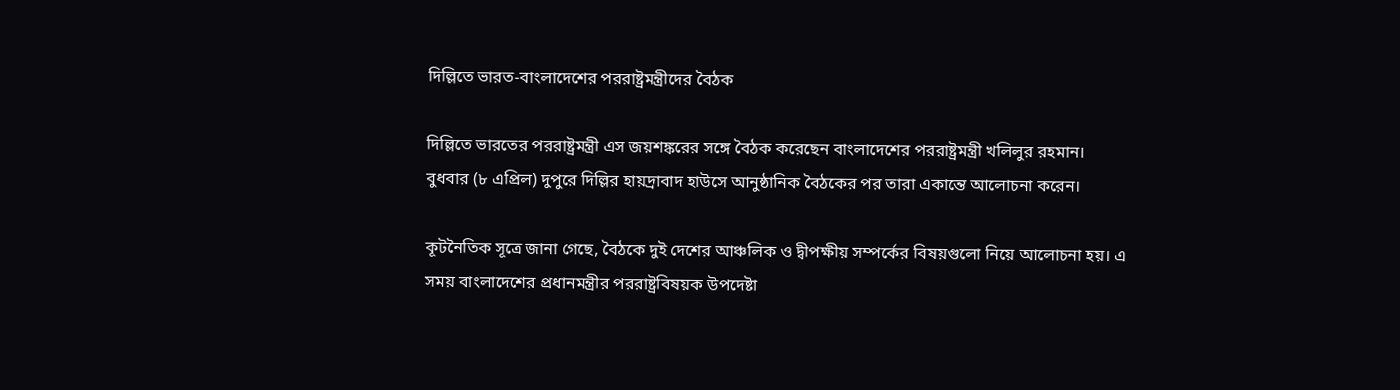দিল্লিতে ভারত-বাংলাদেশের পররাষ্ট্রমন্ত্রীদের বৈঠক

দিল্লিতে ভারতের পররাষ্ট্রমন্ত্রী এস জয়শঙ্করের সঙ্গে বৈঠক করেছেন বাংলাদেশের পররাষ্ট্রমন্ত্রী খলিলুর রহমান। বুধবার (৮ এপ্রিল) দুপুরে দিল্লির হায়দ্রাবাদ হাউসে আনুষ্ঠানিক বৈঠকের পর তারা একান্তে আলোচনা করেন।

কূটনৈতিক সূত্রে জানা গেছে, বৈঠকে দুই দেশের আঞ্চলিক ও দ্বীপক্ষীয় সম্পর্কের বিষয়গুলো নিয়ে আলোচনা হয়। এ সময় বাংলাদেশের প্রধানমন্ত্রীর পররাষ্ট্রবিষয়ক উপদেষ্টা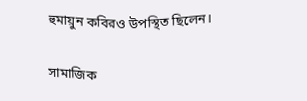হুমায়ুন কবিরও উপস্থিত ছিলেন।

সামাজিক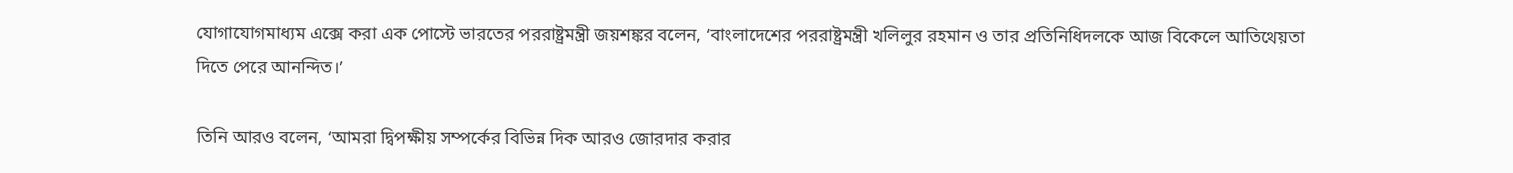যোগাযোগমাধ্যম এক্সে করা এক পোস্টে ভারতের পররাষ্ট্রমন্ত্রী জয়শঙ্কর বলেন, ‘বাংলাদেশের পররাষ্ট্রমন্ত্রী খলিলুর রহমান ও তার প্রতিনিধিদলকে আজ বিকেলে আতিথেয়তা দিতে পেরে আনন্দিত।’

তিনি আরও বলেন, ‘আমরা দ্বিপক্ষীয় সম্পর্কের বিভিন্ন দিক আরও জোরদার করার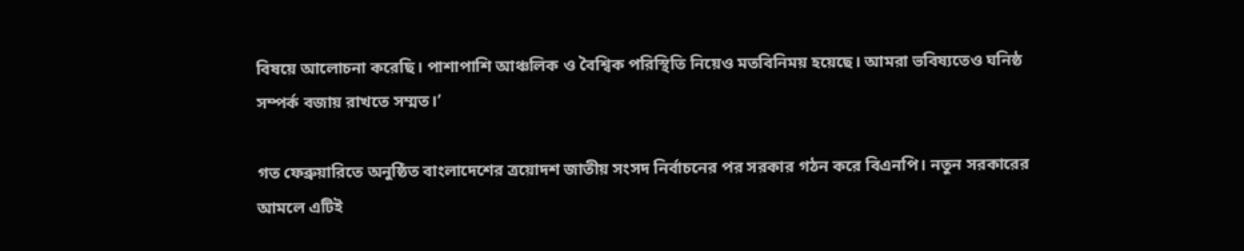বিষয়ে আলোচনা করেছি। পাশাপাশি আঞ্চলিক ও বৈশ্বিক পরিস্থিতি নিয়েও মতবিনিময় হয়েছে। আমরা ভবিষ্যতেও ঘনিষ্ঠ সম্পর্ক বজায় রাখতে সম্মত।’

গত ফেব্রুয়ারিতে অনুষ্ঠিত বাংলাদেশের ত্রয়োদশ জাতীয় সংসদ নির্বাচনের পর সরকার গঠন করে বিএনপি। নতুন সরকারের আমলে এটিই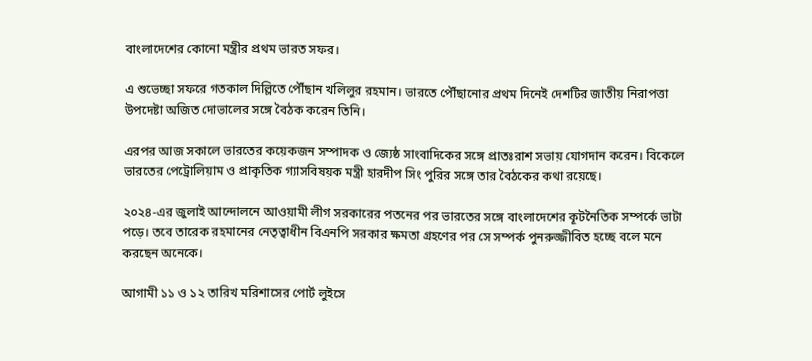বাংলাদেশের কোনো মন্ত্রীর প্রথম ভারত সফর।

এ শুভেচ্ছা সফরে গতকাল দিল্লিতে পৌঁছান খলিলুর রহমান। ভারতে পৌঁছানোর প্রথম দিনেই দেশটির জাতীয় নিরাপত্তা উপদেষ্টা অজিত দোভালের সঙ্গে বৈঠক করেন তিনি।

এরপর আজ সকালে ভারতের কয়েকজন সম্পাদক ও জ্যেষ্ঠ সাংবাদিকের সঙ্গে প্রাতঃরাশ সভায় যোগদান করেন। বিকেলে ভারতের পেট্রোলিয়াম ও প্রাকৃতিক গ্যাসবিষয়ক মন্ত্রী হারদীপ সিং পুরির সঙ্গে তার বৈঠকের কথা রয়েছে।

২০২৪-এর জুলাই আন্দোলনে আওয়ামী লীগ সরকারের পতনের পর ভারতের সঙ্গে বাংলাদেশের কূটনৈতিক সম্পর্কে ভাটা পড়ে। তবে তারেক রহমানের নেতৃত্বাধীন বিএনপি সরকার ক্ষমতা গ্রহণের পর সে সম্পর্ক পুনরুজ্জীবিত হচ্ছে বলে মনে করছেন অনেকে।

আগামী ১১ ও ১২ তারিখ মরিশাসের পোর্ট লুইসে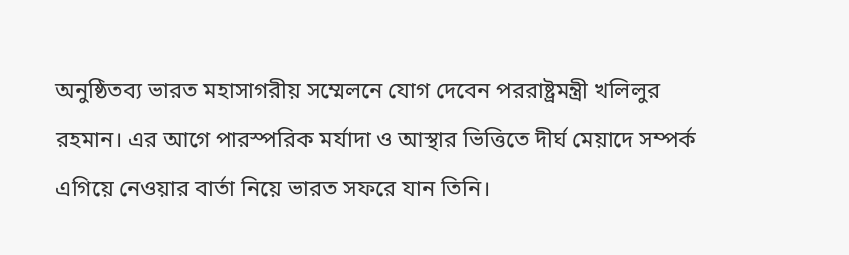অনুষ্ঠিতব্য ভারত মহাসাগরীয় সম্মেলনে যোগ দেবেন পররাষ্ট্রমন্ত্রী খলিলুর রহমান। এর আগে পারস্পরিক মর্যাদা ও আস্থার ভিত্তিতে দীর্ঘ মেয়াদে সম্পর্ক এগিয়ে নেওয়ার বার্তা নিয়ে ভারত সফরে যান তিনি।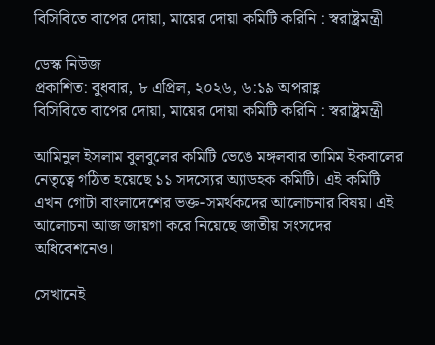বিসিবিতে বাপের দোয়া, মায়ের দোয়া কমিটি করিনি : স্বরাষ্ট্রমন্ত্রী

ডেস্ক নিউজ
প্রকাশিত: বুধবার, ৮ এপ্রিল, ২০২৬, ৬:১৯ অপরাহ্ণ
বিসিবিতে বাপের দোয়া, মায়ের দোয়া কমিটি করিনি : স্বরাষ্ট্রমন্ত্রী

আমিনুল ইসলাম বুলবুলের কমিটি ভেঙে মঙ্গলবার তামিম ইকবালের নেতৃত্বে গঠিত হয়েছে ১১ সদস্যের অ্যাডহক কমিটি। এই কমিটি এখন গোটা বাংলাদেশের ভক্ত-সমর্থকদের আলোচনার বিষয়। এই আলোচনা আজ জায়গা করে নিয়েছে জাতীয় সংসদের অধিবেশনেও।

সেখানেই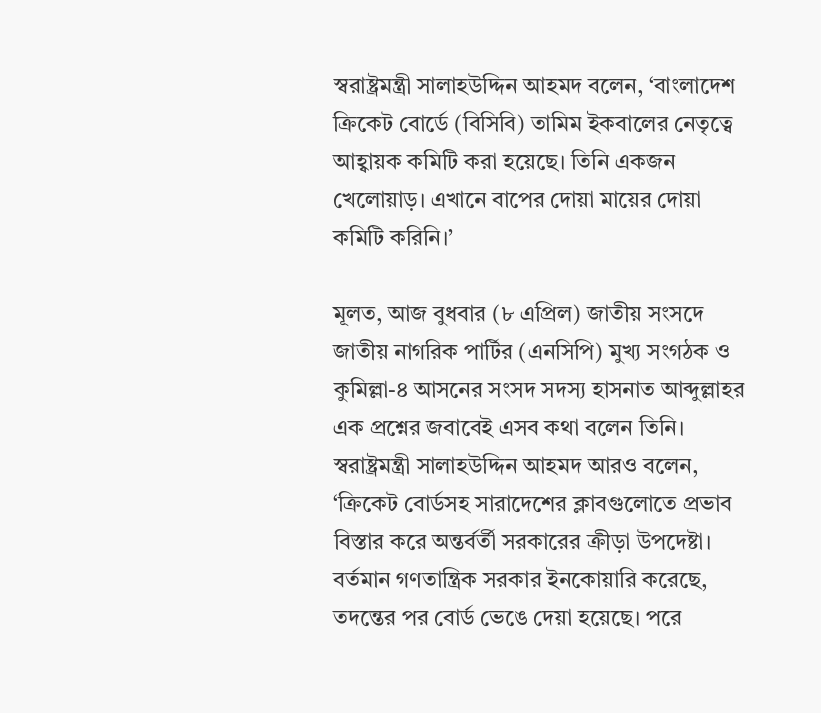স্বরাষ্ট্রমন্ত্রী সালাহউদ্দিন আহমদ বলেন, ‘বাংলাদেশ ক্রিকেট বোর্ডে (বিসিবি) তামিম ইকবালের নেতৃত্বে আহ্বায়ক কমিটি করা হয়েছে। তিনি একজন খেলোয়াড়। এখানে বাপের দোয়া মায়ের দোয়া কমিটি করিনি।’

মূলত, আজ বুধবার (৮ এপ্রিল) জাতীয় সংসদে জাতীয় নাগরিক পার্টির (এনসিপি) মুখ্য সংগঠক ও কুমিল্লা-৪ আসনের সংসদ সদস্য হাসনাত আব্দুল্লাহর এক প্রশ্নের জবাবেই এসব কথা বলেন তিনি। স্বরাষ্ট্রমন্ত্রী সালাহউদ্দিন আহমদ আরও বলেন, ‘ক্রিকেট বোর্ডসহ সারাদেশের ক্লাবগুলোতে প্রভাব বিস্তার করে অন্তর্বর্তী সরকারের ক্রীড়া উপদেষ্টা। বর্তমান গণতান্ত্রিক সরকার ইনকোয়ারি করেছে, তদন্তের পর বোর্ড ভেঙে দেয়া হয়েছে। পরে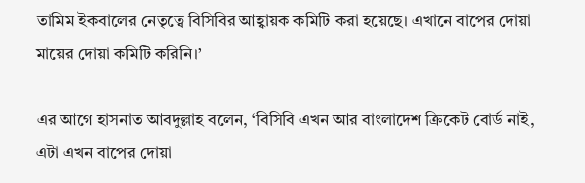তামিম ইকবালের নেতৃত্বে বিসিবির আহ্বায়ক কমিটি করা হয়েছে। এখানে বাপের দোয়া মায়ের দোয়া কমিটি করিনি।’

এর আগে হাসনাত আবদুল্লাহ বলেন, ‘বিসিবি এখন আর বাংলাদেশ ক্রিকেট বোর্ড নাই, এটা এখন বাপের দোয়া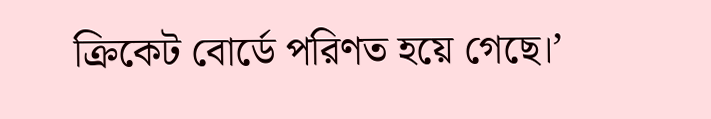ক্রিকেট বোর্ডে পরিণত হয়ে গেছে।’